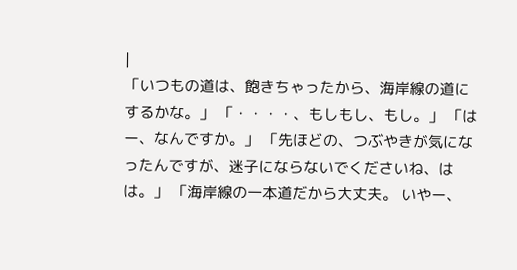|
「いつもの道は、飽きちゃったから、海岸線の道にするかな。」 「・・・・、もしもし、もし。」 「はー、なんですか。」 「先ほどの、つぶやきが気になったんですが、迷子にならないでくださいね、はは。」 「海岸線の一本道だから大丈夫。 いやー、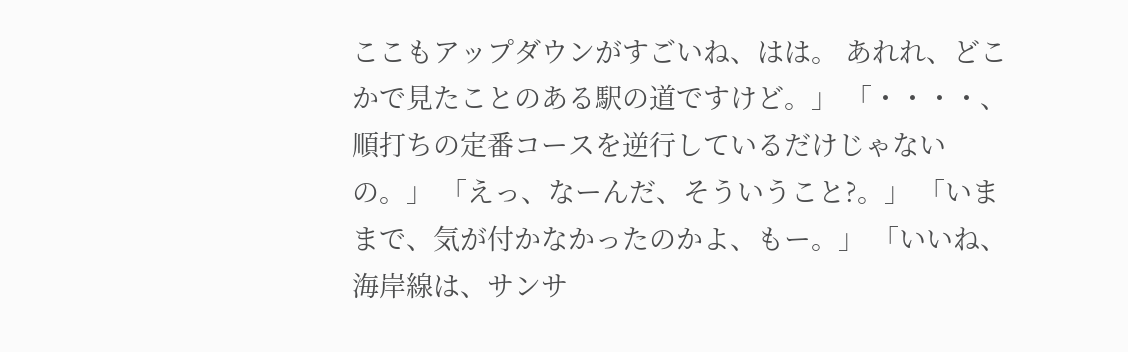ここもアップダウンがすごいね、はは。 あれれ、どこかで見たことのある駅の道ですけど。」 「・・・・、順打ちの定番コースを逆行しているだけじゃないの。」 「えっ、なーんだ、そういうこと?。」 「いままで、気が付かなかったのかよ、もー。」 「いいね、海岸線は、サンサ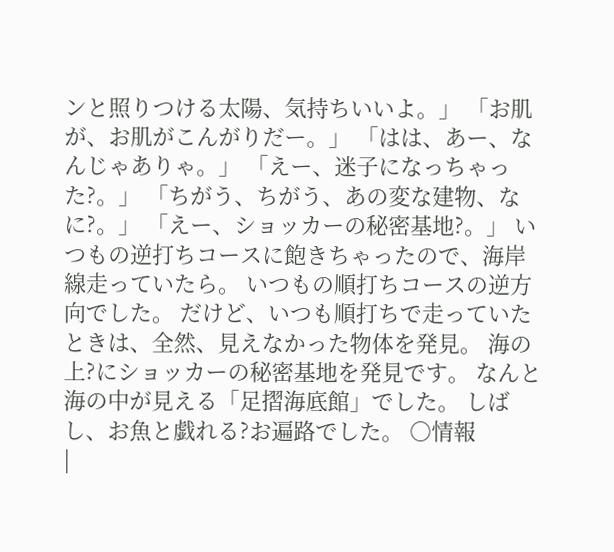ンと照りつける太陽、気持ちいいよ。」 「お肌が、お肌がこんがりだー。」 「はは、あー、なんじゃありゃ。」 「えー、迷子になっちゃった?。」 「ちがう、ちがう、あの変な建物、なに?。」 「えー、ショッカーの秘密基地?。」 いつもの逆打ちコースに飽きちゃったので、海岸線走っていたら。 いつもの順打ちコースの逆方向でした。 だけど、いつも順打ちで走っていたときは、全然、見えなかった物体を発見。 海の上?にショッカーの秘密基地を発見です。 なんと海の中が見える「足摺海底館」でした。 しばし、お魚と戯れる?お遍路でした。 ○情報
|